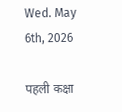Wed. May 6th, 2026

पहली कक्षा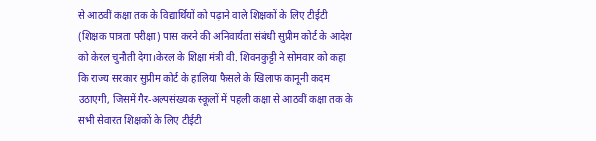से आठवीं कक्षा तक के विद्यार्थियों को पढ़ाने वाले शिक्षकों के लिए टीईटी (शिक्षक पात्रता परीक्षा) पास करने की अनिवार्यता संबंधी सुप्रीम कोर्ट के आदेश को केरल चुनौती देगा।केरल के शिक्षा मंत्री वी. शिवनकुट्टी ने सोमवार को कहा कि राज्य सरकार सुप्रीम कोर्ट के हालिया फैसले के खिलाफ कानूनी कदम उठाएगी, जिसमें गैर-अल्पसंख्यक स्कूलों में पहली कक्षा से आठवीं कक्षा तक के सभी सेवारत शिक्षकों के लिए टीईटी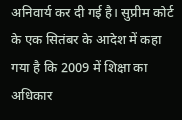अनिवार्य कर दी गई है। सुप्रीम कोर्ट के एक सितंबर के आदेश में कहा गया है कि 2009 में शिक्षा का अधिकार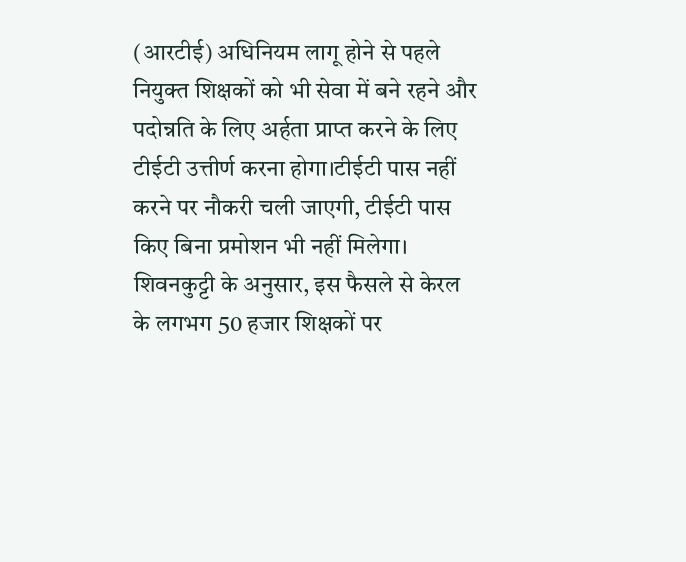(आरटीई) अधिनियम लागू होने से पहले नियुक्त शिक्षकों को भी सेवा में बने रहने और पदोन्नति के लिए अर्हता प्राप्त करने के लिए टीईटी उत्तीर्ण करना होगा।टीईटी पास नहीं करने पर नौकरी चली जाएगी, टीईटी पास किए बिना प्रमोशन भी नहीं मिलेगा। शिवनकुट्टी के अनुसार, इस फैसले से केरल के लगभग 50 हजार शिक्षकों पर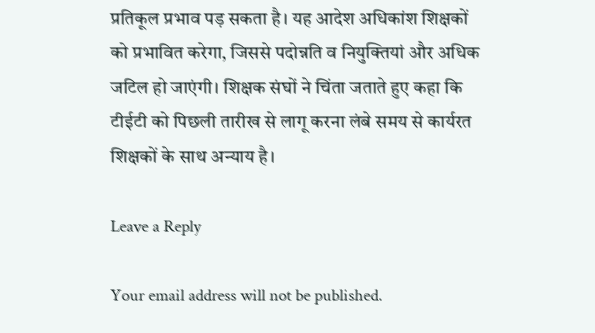प्रतिकूल प्रभाव पड़ सकता है। यह आदेश अधिकांश शिक्षकों को प्रभावित करेगा, जिससे पदोन्नति व नियुक्तियां और अधिक जटिल हो जाएंगी। शिक्षक संघों ने चिंता जताते हुए कहा कि टीईटी को पिछली तारीख से लागू करना लंबे समय से कार्यरत शिक्षकों के साथ अन्याय है।

Leave a Reply

Your email address will not be published.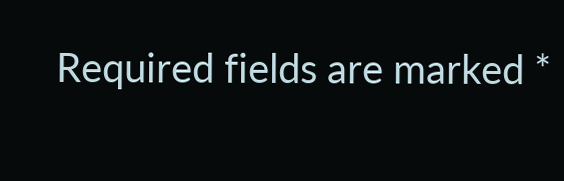Required fields are marked *